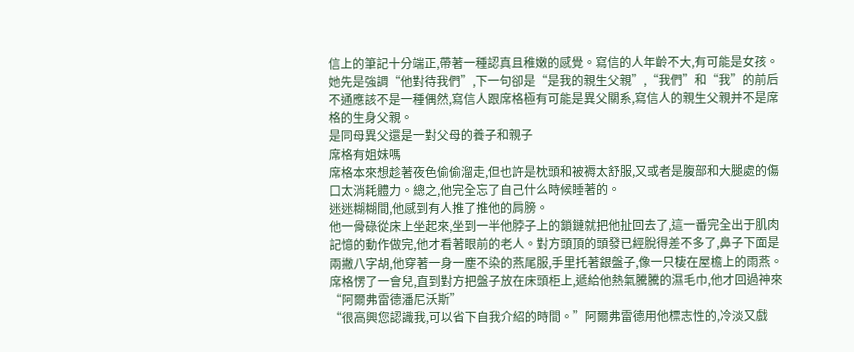信上的筆記十分端正,帶著一種認真且稚嫩的感覺。寫信的人年齡不大,有可能是女孩。
她先是強調“他對待我們”,下一句卻是“是我的親生父親”,“我們”和“我”的前后不通應該不是一種偶然,寫信人跟席格極有可能是異父關系,寫信人的親生父親并不是席格的生身父親。
是同母異父還是一對父母的養子和親子
席格有姐妹嗎
席格本來想趁著夜色偷偷溜走,但也許是枕頭和被褥太舒服,又或者是腹部和大腿處的傷口太消耗體力。總之,他完全忘了自己什么時候睡著的。
迷迷糊糊間,他感到有人推了推他的肩膀。
他一骨碌從床上坐起來,坐到一半他脖子上的鎖鏈就把他扯回去了,這一番完全出于肌肉記憶的動作做完,他才看著眼前的老人。對方頭頂的頭發已經脫得差不多了,鼻子下面是兩撇八字胡,他穿著一身一塵不染的燕尾服,手里托著銀盤子,像一只棲在屋檐上的雨燕。
席格愣了一會兒,直到對方把盤子放在床頭柜上,遞給他熱氣騰騰的濕毛巾,他才回過神來“阿爾弗雷德潘尼沃斯”
“很高興您認識我,可以省下自我介紹的時間。”阿爾弗雷德用他標志性的,冷淡又戲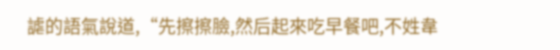謔的語氣說道,“先擦擦臉,然后起來吃早餐吧,不姓韋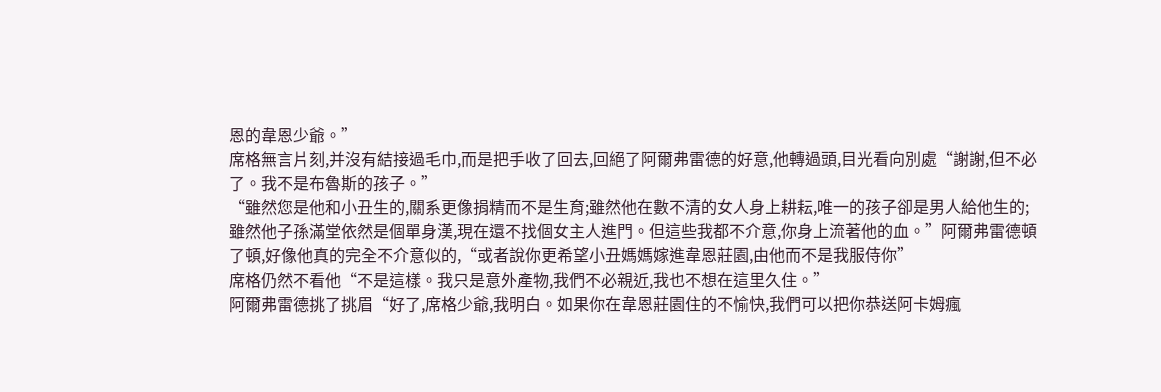恩的韋恩少爺。”
席格無言片刻,并沒有結接過毛巾,而是把手收了回去,回絕了阿爾弗雷德的好意,他轉過頭,目光看向別處“謝謝,但不必了。我不是布魯斯的孩子。”
“雖然您是他和小丑生的,關系更像捐精而不是生育;雖然他在數不清的女人身上耕耘,唯一的孩子卻是男人給他生的;雖然他子孫滿堂依然是個單身漢,現在還不找個女主人進門。但這些我都不介意,你身上流著他的血。”阿爾弗雷德頓了頓,好像他真的完全不介意似的,“或者說你更希望小丑媽媽嫁進韋恩莊園,由他而不是我服侍你”
席格仍然不看他“不是這樣。我只是意外產物,我們不必親近,我也不想在這里久住。”
阿爾弗雷德挑了挑眉“好了,席格少爺,我明白。如果你在韋恩莊園住的不愉快,我們可以把你恭送阿卡姆瘋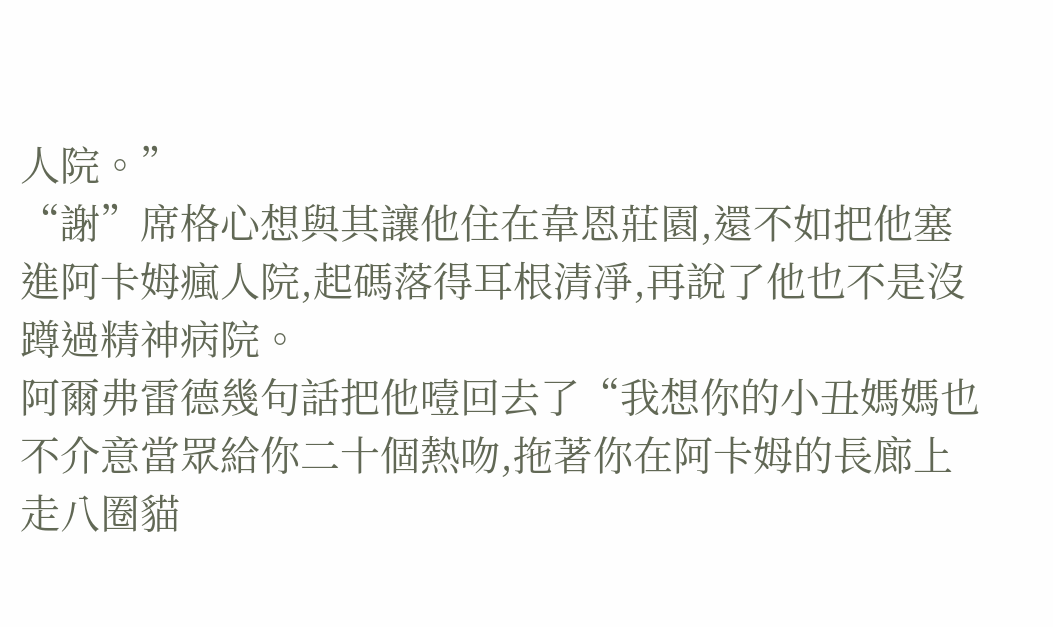人院。”
“謝”席格心想與其讓他住在韋恩莊園,還不如把他塞進阿卡姆瘋人院,起碼落得耳根清凈,再說了他也不是沒蹲過精神病院。
阿爾弗雷德幾句話把他噎回去了“我想你的小丑媽媽也不介意當眾給你二十個熱吻,拖著你在阿卡姆的長廊上走八圈貓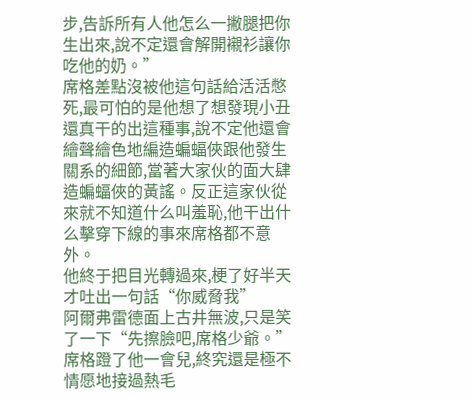步,告訴所有人他怎么一撇腿把你生出來,說不定還會解開襯衫讓你吃他的奶。”
席格差點沒被他這句話給活活憋死,最可怕的是他想了想發現小丑還真干的出這種事,說不定他還會繪聲繪色地編造蝙蝠俠跟他發生關系的細節,當著大家伙的面大肆造蝙蝠俠的黃謠。反正這家伙從來就不知道什么叫羞恥,他干出什么擊穿下線的事來席格都不意外。
他終于把目光轉過來,梗了好半天才吐出一句話“你威脅我”
阿爾弗雷德面上古井無波,只是笑了一下“先擦臉吧,席格少爺。”
席格蹬了他一會兒,終究還是極不情愿地接過熱毛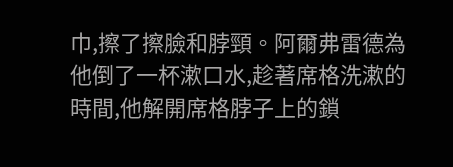巾,擦了擦臉和脖頸。阿爾弗雷德為他倒了一杯漱口水,趁著席格洗漱的時間,他解開席格脖子上的鎖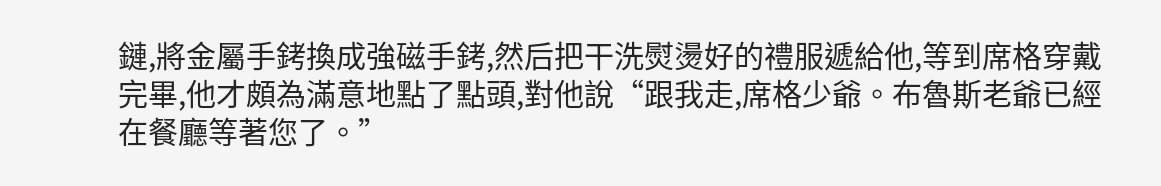鏈,將金屬手銬換成強磁手銬,然后把干洗熨燙好的禮服遞給他,等到席格穿戴完畢,他才頗為滿意地點了點頭,對他說“跟我走,席格少爺。布魯斯老爺已經在餐廳等著您了。”